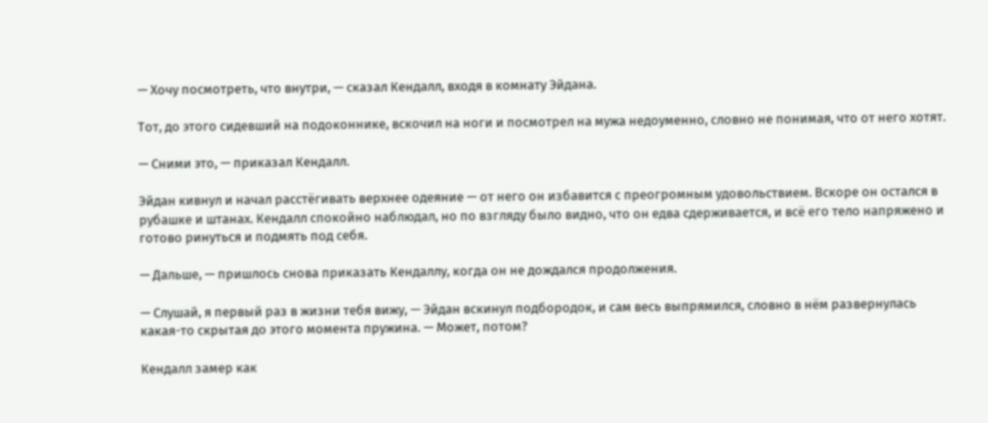— Хочу посмотреть, что внутри, — сказал Кендалл, входя в комнату Эйдана.

Тот, до этого сидевший на подоконнике, вскочил на ноги и посмотрел на мужа недоуменно, словно не понимая, что от него хотят.

— Сними это, — приказал Кендалл.

Эйдан кивнул и начал расстёгивать верхнее одеяние — от него он избавится с преогромным удовольствием. Вскоре он остался в рубашке и штанах. Кендалл спокойно наблюдал, но по взгляду было видно, что он едва сдерживается, и всё его тело напряжено и готово ринуться и подмять под себя.

— Дальше, — пришлось снова приказать Кендаллу, когда он не дождался продолжения.

— Слушай, я первый раз в жизни тебя вижу, — Эйдан вскинул подбородок, и сам весь выпрямился, словно в нём развернулась какая-то скрытая до этого момента пружина. — Может, потом?

Кендалл замер как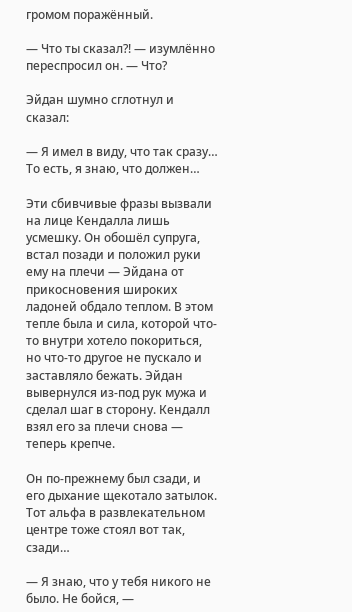громом поражённый.

— Что ты сказал?! — изумлённо переспросил он. — Что?

Эйдан шумно сглотнул и сказал:

— Я имел в виду, что так сразу… То есть, я знаю, что должен…

Эти сбивчивые фразы вызвали на лице Кендалла лишь усмешку. Он обошёл супруга, встал позади и положил руки ему на плечи — Эйдана от прикосновения широких ладоней обдало теплом. В этом тепле была и сила, которой что-то внутри хотело покориться, но что-то другое не пускало и заставляло бежать. Эйдан вывернулся из-под рук мужа и сделал шаг в сторону. Кендалл взял его за плечи снова — теперь крепче.

Он по-прежнему был сзади, и его дыхание щекотало затылок. Тот альфа в развлекательном центре тоже стоял вот так, сзади…

— Я знаю, что у тебя никого не было. Не бойся, —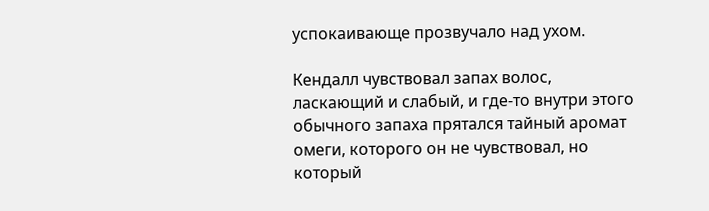успокаивающе прозвучало над ухом.

Кендалл чувствовал запах волос, ласкающий и слабый, и где-то внутри этого обычного запаха прятался тайный аромат омеги, которого он не чувствовал, но который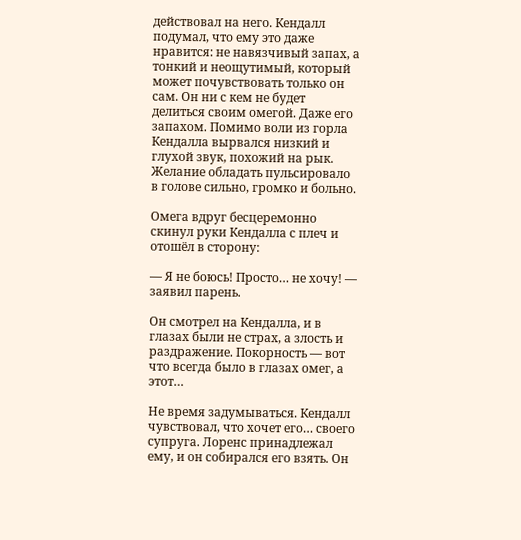действовал на него. Кендалл подумал, что ему это даже нравится: не навязчивый запах, а тонкий и неощутимый, который может почувствовать только он сам. Он ни с кем не будет делиться своим омегой. Даже его запахом. Помимо воли из горла Кендалла вырвался низкий и глухой звук, похожий на рык. Желание обладать пульсировало в голове сильно, громко и больно.

Омега вдруг бесцеремонно скинул руки Кендалла с плеч и отошёл в сторону:

— Я не боюсь! Просто… не хочу! — заявил парень.

Он смотрел на Кендалла, и в глазах были не страх, а злость и раздражение. Покорность — вот что всегда было в глазах омег, а этот…

Не время задумываться. Кендалл чувствовал, что хочет его… своего супруга. Лоренс принадлежал ему, и он собирался его взять. Он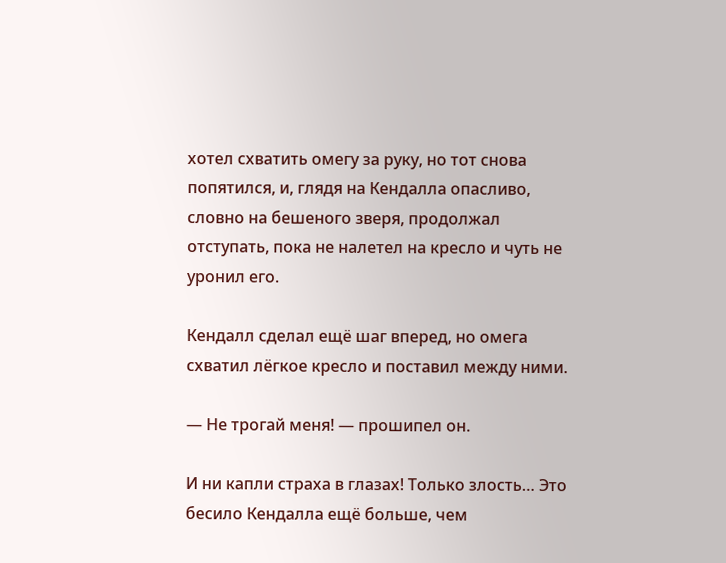хотел схватить омегу за руку, но тот снова попятился, и, глядя на Кендалла опасливо, словно на бешеного зверя, продолжал отступать, пока не налетел на кресло и чуть не уронил его.

Кендалл сделал ещё шаг вперед, но омега схватил лёгкое кресло и поставил между ними.

— Не трогай меня! — прошипел он.

И ни капли страха в глазах! Только злость… Это бесило Кендалла ещё больше, чем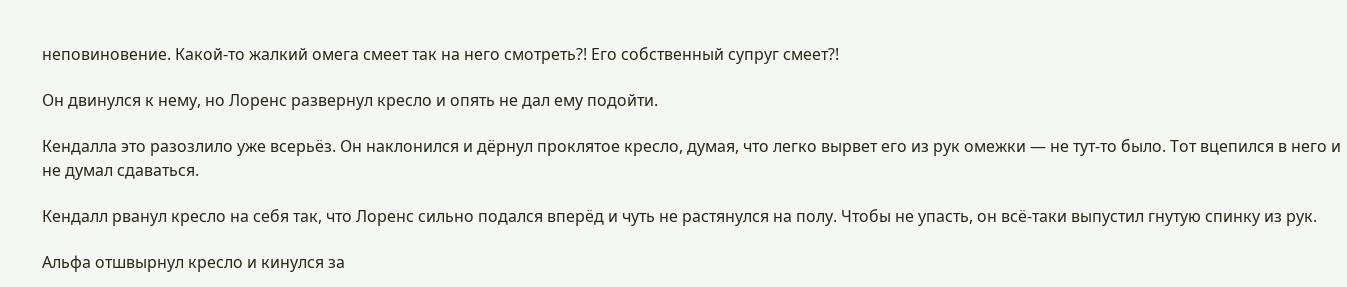неповиновение. Какой-то жалкий омега смеет так на него смотреть?! Его собственный супруг смеет?!

Он двинулся к нему, но Лоренс развернул кресло и опять не дал ему подойти.

Кендалла это разозлило уже всерьёз. Он наклонился и дёрнул проклятое кресло, думая, что легко вырвет его из рук омежки — не тут-то было. Тот вцепился в него и не думал сдаваться.

Кендалл рванул кресло на себя так, что Лоренс сильно подался вперёд и чуть не растянулся на полу. Чтобы не упасть, он всё-таки выпустил гнутую спинку из рук.

Альфа отшвырнул кресло и кинулся за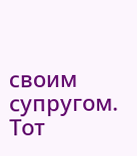своим супругом. Тот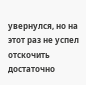увернулся, но на этот раз не успел отскочить достаточно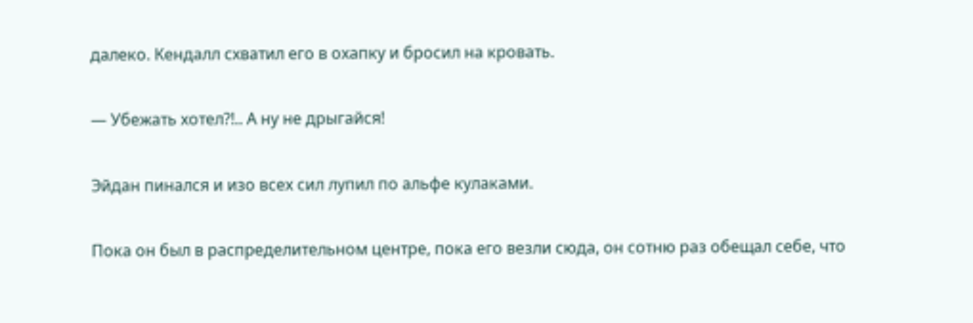далеко. Кендалл схватил его в охапку и бросил на кровать.

— Убежать хотел?!.. А ну не дрыгайся!

Эйдан пинался и изо всех сил лупил по альфе кулаками.

Пока он был в распределительном центре, пока его везли сюда, он сотню раз обещал себе, что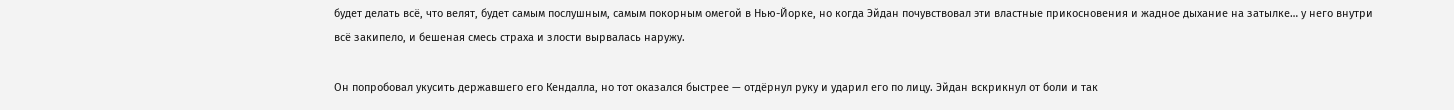будет делать всё, что велят, будет самым послушным, самым покорным омегой в Нью-Йорке, но когда Эйдан почувствовал эти властные прикосновения и жадное дыхание на затылке… у него внутри всё закипело, и бешеная смесь страха и злости вырвалась наружу.

Он попробовал укусить державшего его Кендалла, но тот оказался быстрее — отдёрнул руку и ударил его по лицу. Эйдан вскрикнул от боли и так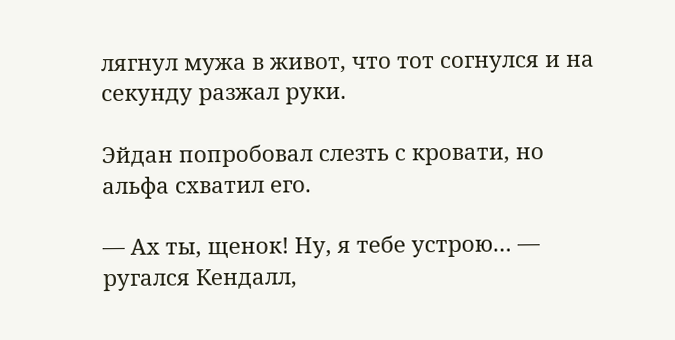лягнул мужа в живот, что тот согнулся и на секунду разжал руки.

Эйдан попробовал слезть с кровати, но альфа схватил его.

— Ах ты, щенок! Ну, я тебе устрою… — ругался Кендалл,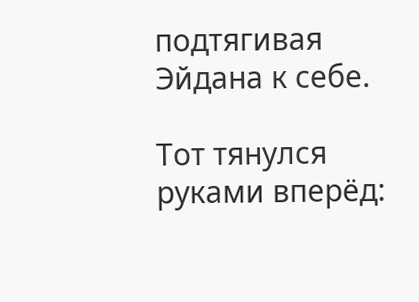подтягивая Эйдана к себе.

Тот тянулся руками вперёд: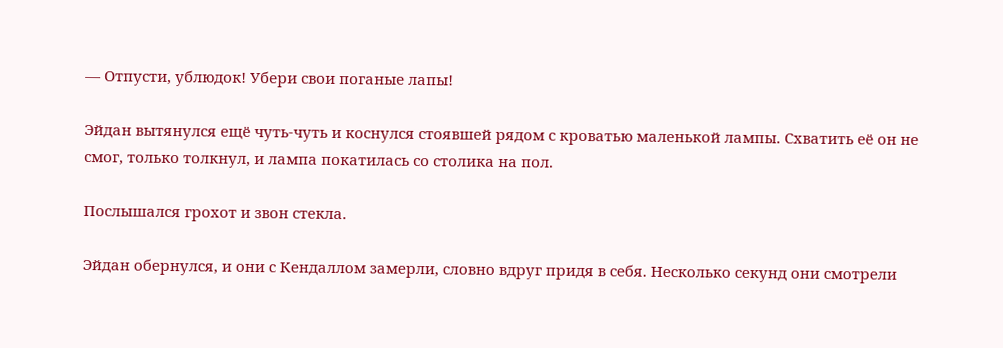— Отпусти, ублюдок! Убери свои поганые лапы!

Эйдан вытянулся ещё чуть-чуть и коснулся стоявшей рядом с кроватью маленькой лампы. Схватить её он не смог, только толкнул, и лампа покатилась со столика на пол.

Послышался грохот и звон стекла.

Эйдан обернулся, и они с Кендаллом замерли, словно вдруг придя в себя. Несколько секунд они смотрели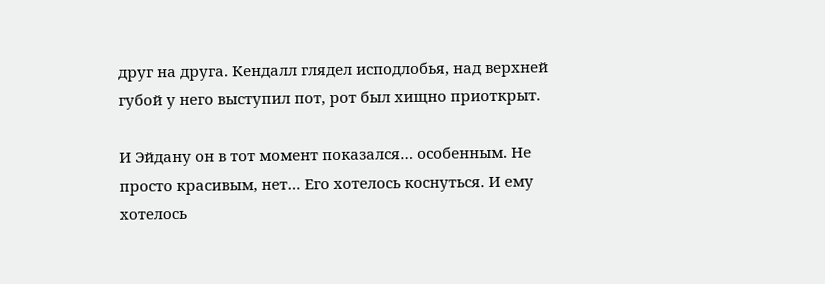друг на друга. Кендалл глядел исподлобья, над верхней губой у него выступил пот, рот был хищно приоткрыт.

И Эйдану он в тот момент показался… особенным. Не просто красивым, нет… Его хотелось коснуться. И ему хотелось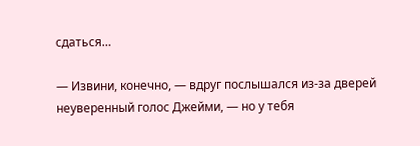сдаться…

— Извини, конечно, — вдруг послышался из-за дверей неуверенный голос Джейми, — но у тебя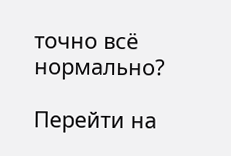точно всё нормально?

Перейти на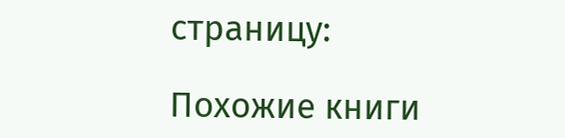страницу:

Похожие книги